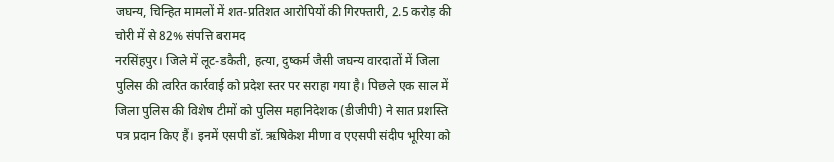जघन्य, चिन्हित मामलों में शत-प्रतिशत आरोपियों की गिरफ्तारी, 2.5 करोड़ की चोरी में से 82% संपत्ति बरामद
नरसिंहपुर। जिले में लूट-डकैती, हत्या, दुष्कर्म जैसी जघन्य वारदातों में जिला पुलिस की त्वरित कार्रवाई को प्रदेश स्तर पर सराहा गया है। पिछले एक साल में जिला पुलिस की विशेष टीमों को पुलिस महानिदेशक (डीजीपी) ने सात प्रशस्ति पत्र प्रदान किए हैं। इनमें एसपी डॉ. ऋषिकेश मीणा व एएसपी संदीप भूरिया को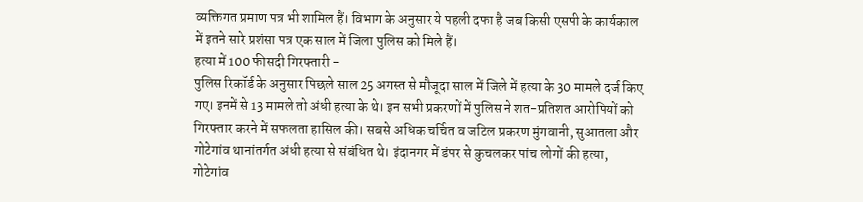व्यक्तिगत प्रमाण पत्र भी शामिल हैं। विभाग के अनुसार ये पहली दफा है जब किसी एसपी के कार्यकाल में इतने सारे प्रशंसा पत्र एक साल में जिला पुलिस को मिले हैं।
हत्या में 100 फीसदी गिरफ्तारी -
पुलिस रिकॉर्ड के अनुसार पिछले साल 25 अगस्त से मौजूदा साल में जिले में हत्या के 30 मामले दर्ज किए गए। इनमें से 13 मामले तो अंधी हत्या के थे। इन सभी प्रकरणों में पुलिस ने शत-प्रतिशत आरोपियों को गिरफ्तार करने में सफलता हासिल की। सबसे अधिक चर्चित व जटिल प्रकरण मुंगवानी, सुआतला और गोटेगांव थानांतर्गत अंधी हत्या से संबंधित थे। इंदानगर में डंपर से कुचलकर पांच लोगों की हत्या, गोटेगांव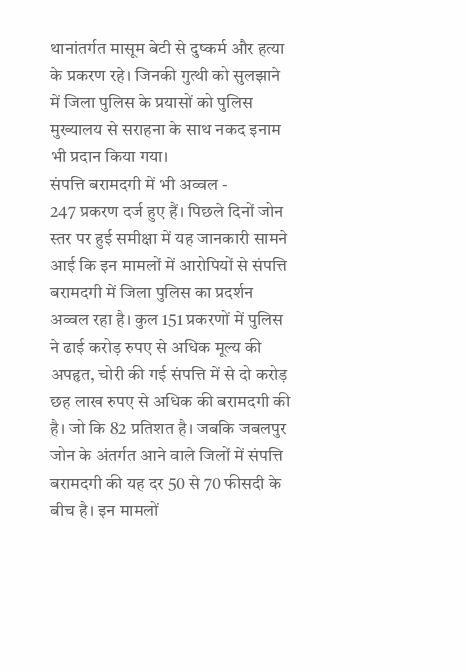थानांतर्गत मासूम बेटी से दुष्कर्म और हत्या के प्रकरण रहे। जिनकी गुत्थी को सुलझाने में जिला पुलिस के प्रयासों को पुलिस मुख्यालय से सराहना के साथ नकद इनाम भी प्रदान किया गया।
संपत्ति बरामदगी में भी अव्वल -
247 प्रकरण दर्ज हुए हैं। पिछले दिनों जोन स्तर पर हुई समीक्षा में यह जानकारी सामने आई कि इन मामलों में आरोपियों से संपत्ति बरामदगी में जिला पुलिस का प्रदर्शन अव्वल रहा है। कुल 151 प्रकरणों में पुलिस ने ढाई करोड़ रुपए से अधिक मूल्य की अपहृत, चोरी की गई संपत्ति में से दो करोड़ छह लाख रुपए से अधिक की बरामदगी की है। जो कि 82 प्रतिशत है। जबकि जबलपुर जोन के अंतर्गत आने वाले जिलों में संपत्ति बरामदगी की यह दर 50 से 70 फीसदी के बीच है। इन मामलों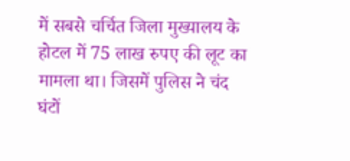में सबसे चर्चित जिला मुख्यालय के होटल में 75 लाख रुपए की लूट का मामला था। जिसमें पुलिस ने चंद घंटों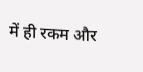में ही रकम और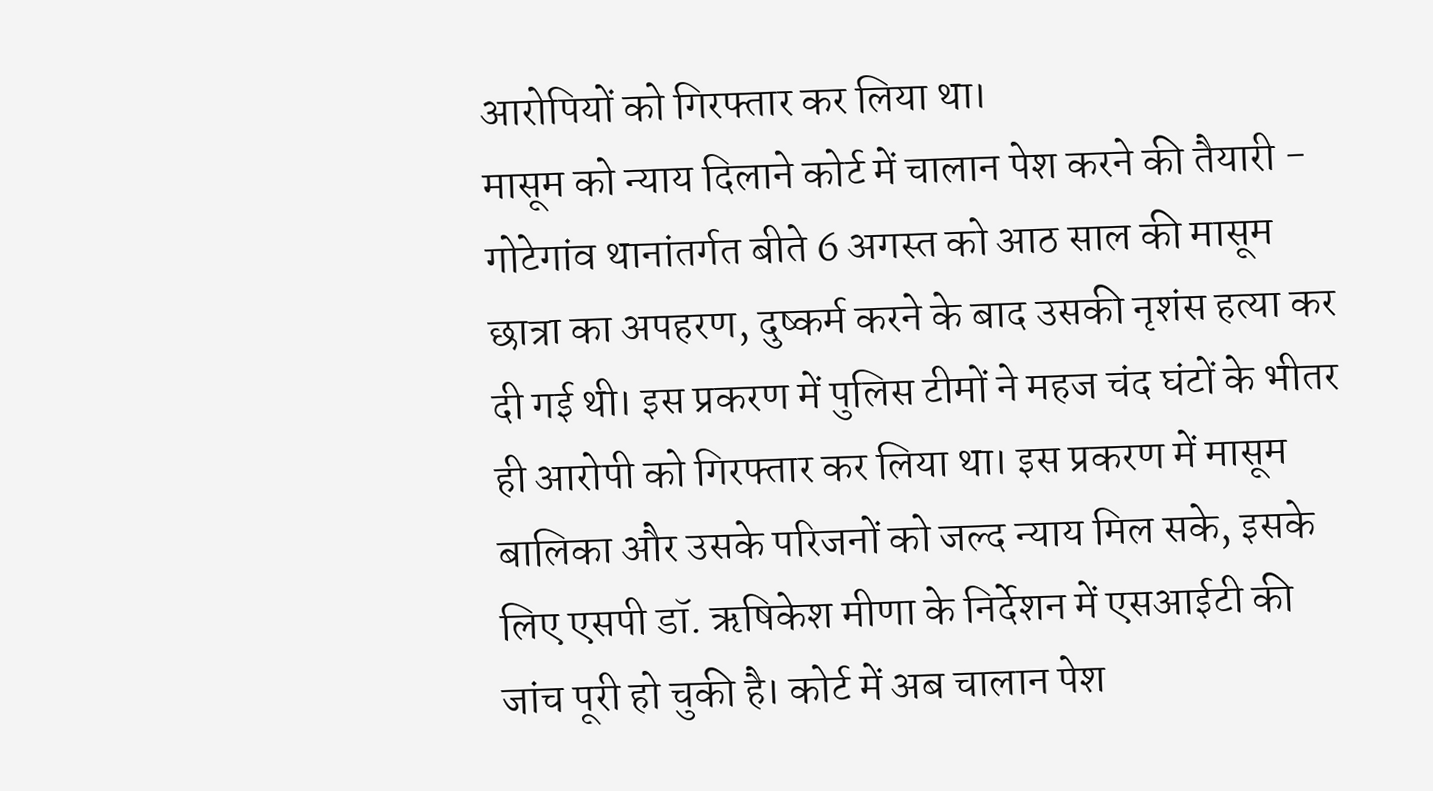आरोपियों को गिरफ्तार कर लिया था।
मासूम को न्याय दिलाने कोर्ट में चालान पेश करने की तैयारी -
गोटेगांव थानांतर्गत बीते 6 अगस्त को आठ साल की मासूम छात्रा का अपहरण, दुष्कर्म करने के बाद उसकी नृशंस हत्या कर दी गई थी। इस प्रकरण में पुलिस टीमों ने महज चंद घंटों के भीतर ही आरोपी को गिरफ्तार कर लिया था। इस प्रकरण में मासूम बालिका और उसके परिजनों को जल्द न्याय मिल सके, इसके लिए एसपी डॉ. ऋषिकेश मीणा के निर्देशन में एसआईटी की जांच पूरी हो चुकी है। कोर्ट में अब चालान पेश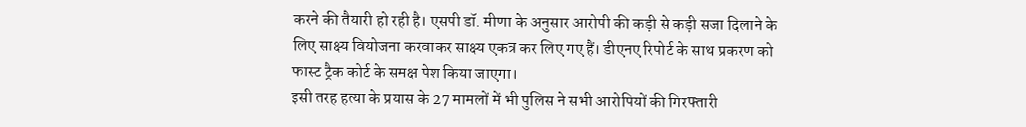करने की तैयारी हो रही है। एसपी डॉ. मीणा के अनुसार आरोपी की कड़ी से कड़ी सजा दिलाने के लिए साक्ष्य वियोजना करवाकर साक्ष्य एकत्र कर लिए गए हैं। डीएनए रिपोर्ट के साथ प्रकरण को फास्ट ट्रैक कोर्ट के समक्ष पेश किया जाएगा।
इसी तरह हत्या के प्रयास के 27 मामलों में भी पुलिस ने सभी आरोपियों की गिरफ्तारी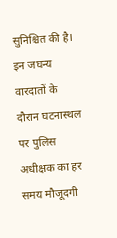सुनिश्चित की है। इन जघन्य वारदातों के दौरान घटनास्थल पर पुलिस अधीक्षक का हर समय मौजूदगी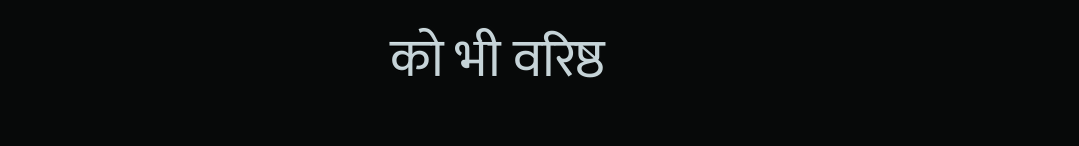को भी वरिष्ठ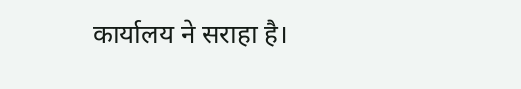कार्यालय ने सराहा है।